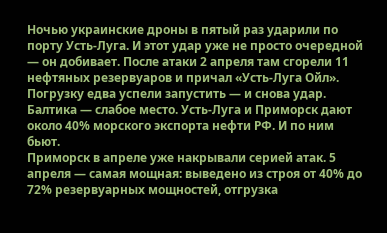Ночью украинские дроны в пятый раз ударили по порту Усть-Луга. И этот удар уже не просто очередной — он добивает. После атаки 2 апреля там сгорели 11 нефтяных резервуаров и причал «Усть-Луга Ойл». Погрузку едва успели запустить — и снова удар.
Балтика — слабое место. Усть-Луга и Приморск дают около 40% морского экспорта нефти РФ. И по ним бьют.
Приморск в апреле уже накрывали серией атак. 5 апреля — самая мощная: выведено из строя от 40% до 72% резервуарных мощностей, отгрузка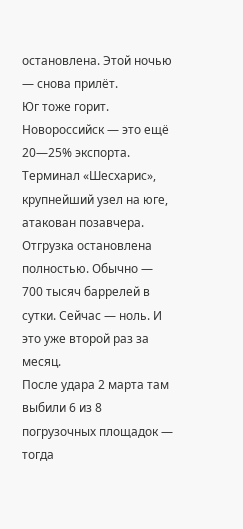остановлена. Этой ночью — снова прилёт.
Юг тоже горит. Новороссийск — это ещё 20—25% экспорта. Терминал «Шесхарис», крупнейший узел на юге, атакован позавчера. Отгрузка остановлена полностью. Обычно — 700 тысяч баррелей в сутки. Сейчас — ноль. И это уже второй раз за месяц.
После удара 2 марта там выбили 6 из 8 погрузочных площадок — тогда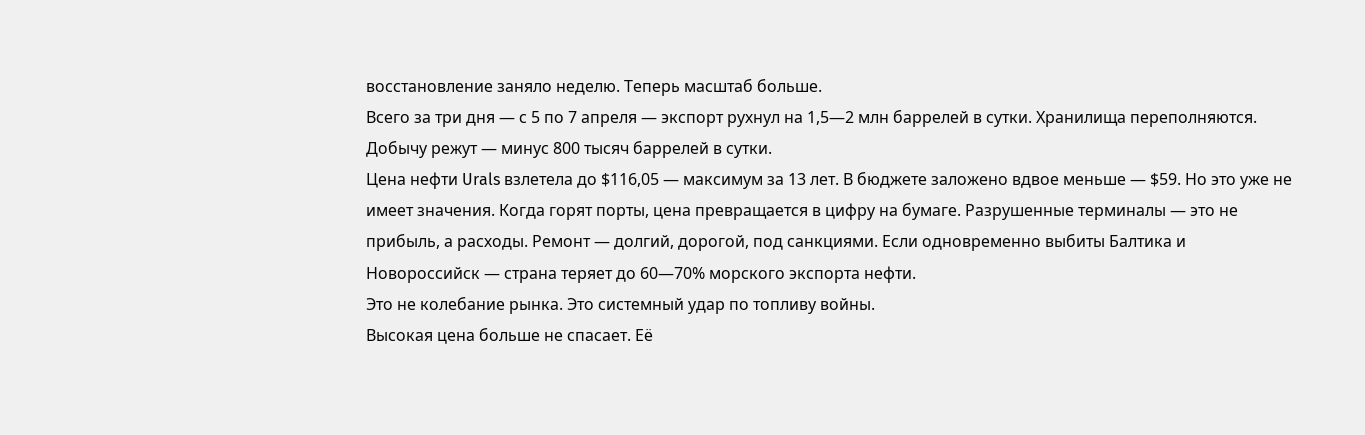восстановление заняло неделю. Теперь масштаб больше.
Всего за три дня — с 5 по 7 апреля — экспорт рухнул на 1,5—2 млн баррелей в сутки. Хранилища переполняются. Добычу режут — минус 800 тысяч баррелей в сутки.
Цена нефти Urals взлетела до $116,05 — максимум за 13 лет. В бюджете заложено вдвое меньше — $59. Но это уже не имеет значения. Когда горят порты, цена превращается в цифру на бумаге. Разрушенные терминалы — это не прибыль, а расходы. Ремонт — долгий, дорогой, под санкциями. Если одновременно выбиты Балтика и Новороссийск — страна теряет до 60—70% морского экспорта нефти.
Это не колебание рынка. Это системный удар по топливу войны.
Высокая цена больше не спасает. Её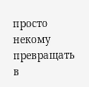просто некому превращать в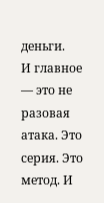деньги.
И главное — это не разовая атака. Это серия. Это метод. И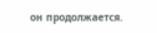он продолжается.